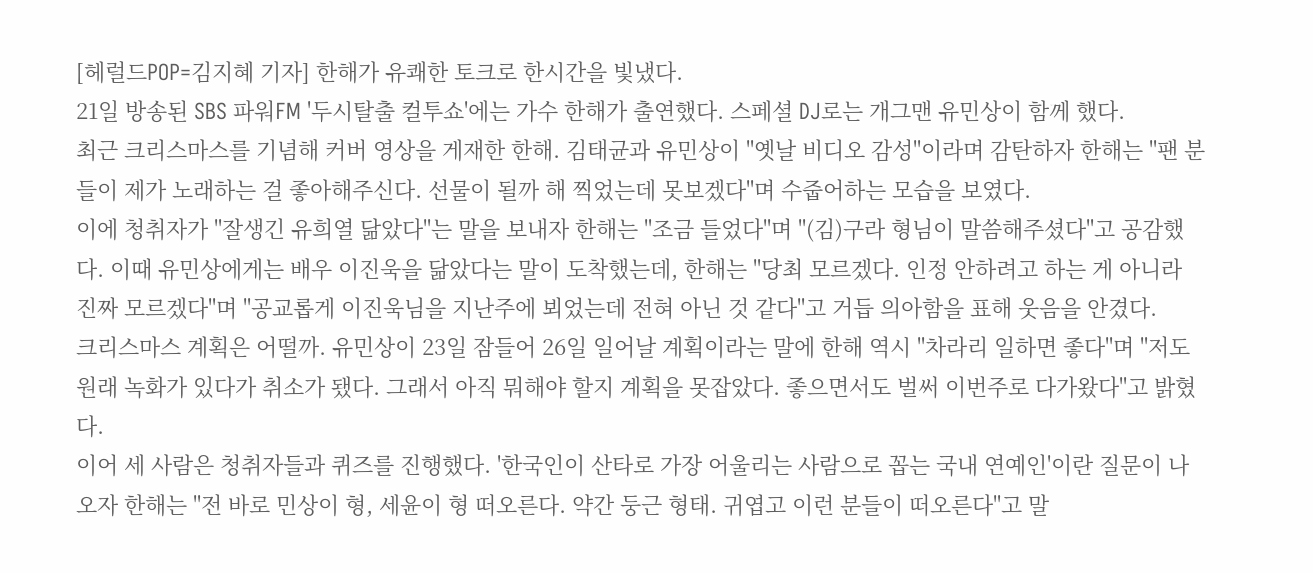[헤럴드POP=김지혜 기자] 한해가 유쾌한 토크로 한시간을 빛냈다.
21일 방송된 SBS 파워FM '두시탈출 컬투쇼'에는 가수 한해가 출연했다. 스페셜 DJ로는 개그맨 유민상이 함께 했다.
최근 크리스마스를 기념해 커버 영상을 게재한 한해. 김태균과 유민상이 "옛날 비디오 감성"이라며 감탄하자 한해는 "팬 분들이 제가 노래하는 걸 좋아해주신다. 선물이 될까 해 찍었는데 못보겠다"며 수줍어하는 모습을 보였다.
이에 청취자가 "잘생긴 유희열 닮았다"는 말을 보내자 한해는 "조금 들었다"며 "(김)구라 형님이 말씀해주셨다"고 공감했다. 이때 유민상에게는 배우 이진욱을 닮았다는 말이 도착했는데, 한해는 "당최 모르겠다. 인정 안하려고 하는 게 아니라 진짜 모르겠다"며 "공교롭게 이진욱님을 지난주에 뵈었는데 전혀 아닌 것 같다"고 거듭 의아함을 표해 웃음을 안겼다.
크리스마스 계획은 어떨까. 유민상이 23일 잠들어 26일 일어날 계획이라는 말에 한해 역시 "차라리 일하면 좋다"며 "저도 원래 녹화가 있다가 취소가 됐다. 그래서 아직 뭐해야 할지 계획을 못잡았다. 좋으면서도 벌써 이번주로 다가왔다"고 밝혔다.
이어 세 사람은 청취자들과 퀴즈를 진행했다. '한국인이 산타로 가장 어울리는 사람으로 꼽는 국내 연예인'이란 질문이 나오자 한해는 "전 바로 민상이 형, 세윤이 형 떠오른다. 약간 둥근 형태. 귀엽고 이런 분들이 떠오른다"고 말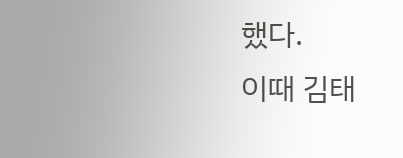했다.
이때 김태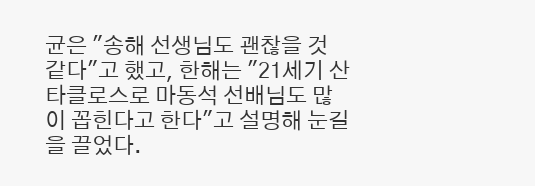균은 "송해 선생님도 괜찮을 것 같다"고 했고, 한해는 "21세기 산타클로스로 마동석 선배님도 많이 꼽힌다고 한다"고 설명해 눈길을 끌었다.